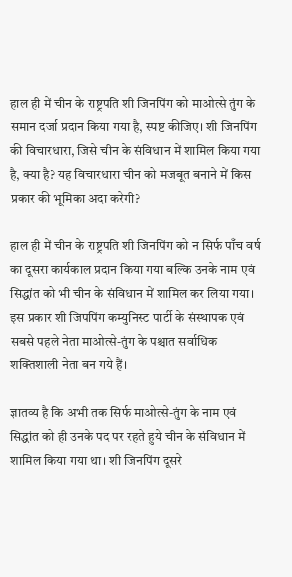हाल ही में चीन के राष्ट्रपति शी जिनपिंग को माओत्से तुंग के समान दर्जा प्रदान किया गया है, स्पष्ट कीजिए। शी जिनपिंग की विचारधारा, जिसे चीन के संविधान में शामिल किया गया है, क्या है? यह विचारधारा चीन को मजबूत बनाने में किस प्रकार की भूमिका अदा करेगी?

हाल ही में चीन के राष्ट्रपति शी जिनपिंग को न सिर्फ पाँच वर्ष का दूसरा कार्यकाल प्रदान किया गया बल्कि उनके नाम एवं सिद्धांत को भी चीन के संविधान में शामिल कर लिया गया। इस प्रकार शी जिपपिंग कम्युनिस्ट पार्टी के संस्थापक एवं सबसे पहले नेता माओत्से-तुंग के पश्चात सर्वाधिक शक्तिशाली नेता बन गये हैं।

ज्ञातव्य है कि अभी तक सिर्फ माओत्से-तुंग के नाम एवं सिद्धांत को ही उनके पद पर रहते हुये चीन के संविधान में शामिल किया गया था। शी जिनपिंग दूसरे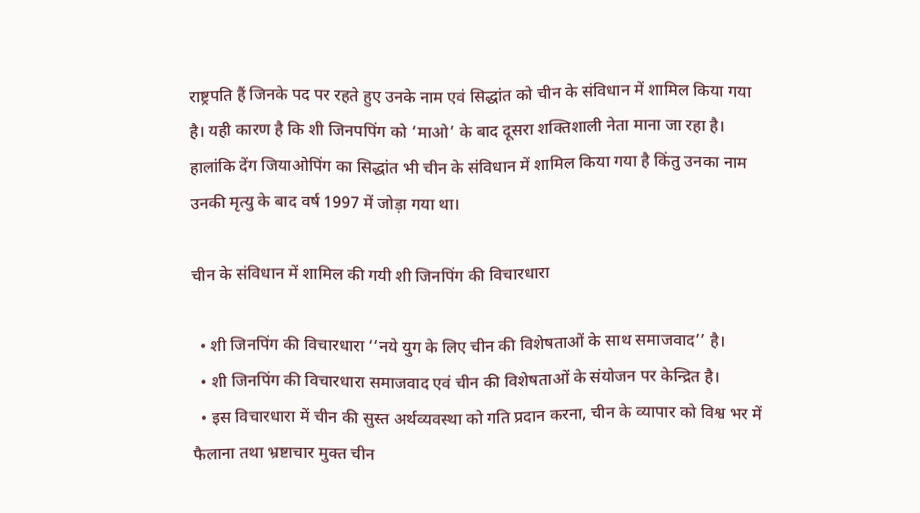राष्ट्रपति हैं जिनके पद पर रहते हुए उनके नाम एवं सिद्धांत को चीन के संविधान में शामिल किया गया है। यही कारण है कि शी जिनपपिंग को ‘माओ’ के बाद दूसरा शक्तिशाली नेता माना जा रहा है। हालांकि देंग जियाओपिंग का सिद्धांत भी चीन के संविधान में शामिल किया गया है किंतु उनका नाम उनकी मृत्यु के बाद वर्ष 1997 में जोड़ा गया था।

चीन के संविधान में शामिल की गयी शी जिनपिंग की विचारधारा

  • शी जिनपिंग की विचारधारा ‘‘नये युग के लिए चीन की विशेषताओं के साथ समाजवाद’’ है।
  • शी जिनपिंग की विचारधारा समाजवाद एवं चीन की विशेषताओं के संयोजन पर केन्द्रित है।
  • इस विचारधारा में चीन की सुस्त अर्थव्यवस्था को गति प्रदान करना, चीन के व्यापार को विश्व भर में फैलाना तथा भ्रष्टाचार मुक्त चीन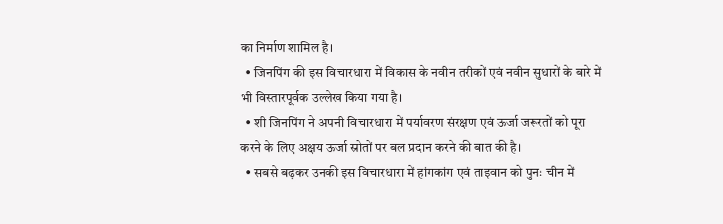का निर्माण शामिल है।
  • जिनपिंग की इस विचारधारा में विकास के नवीन तरीकों एवं नवीन सुधारों के बारे में भी विस्तारपूर्वक उल्लेख किया गया है।
  • शी जिनपिंग ने अपनी विचारधारा में पर्यावरण संरक्षण एवं ऊर्जा जरूरतों को पूरा करने के लिए अक्षय ऊर्जा स्रोतों पर बल प्रदान करने की बात की है।
  • सबसे बढ़कर उनकी इस विचारधारा में हांगकांग एवं ताइवान को पुनः चीन में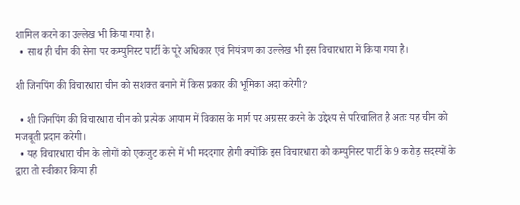शामिल करने का उल्लेख भी किया गया है।
  • साथ ही चीन की सेना पर कम्युनिस्ट पार्टी के पूरे अधिकार एवं नियंत्रण का उल्लेख भी इस विचारधारा में किया गया है।

शी जिनपिंग की विचारधारा चीन को सशक्त बनाने में किस प्रकार की भूमिका अदा करेगी?

  • शी जिनपिंग की विचारधारा चीन को प्रत्येक आयाम में विकास के मार्ग पर अग्रसर करने के उद्देश्य से परिचालित है अतः यह चीन को मजबूती प्रदान करेगी।
  • यह विचारधारा चीन के लोगों को एकजुट करने में भी मददगार होगी क्योंकि इस विचारधारा को कम्युनिस्ट पार्टी के 9 करोड़ सदस्यों के द्वारा तो स्वीकार किया ही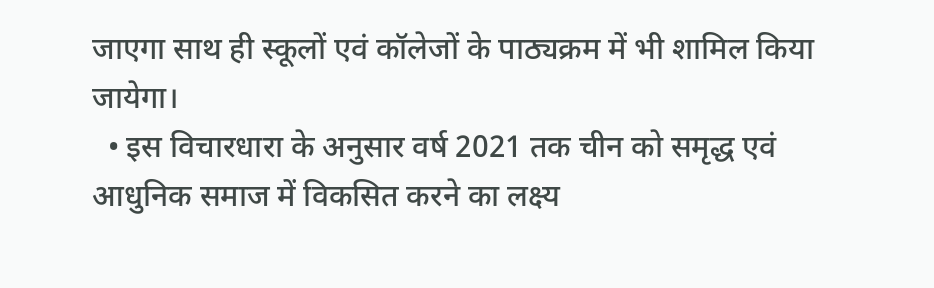जाएगा साथ ही स्कूलों एवं कॉलेजों के पाठ्यक्रम में भी शामिल किया जायेगा।
  • इस विचारधारा के अनुसार वर्ष 2021 तक चीन को समृद्ध एवं आधुनिक समाज में विकसित करने का लक्ष्य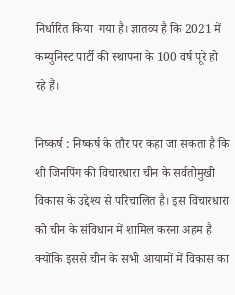निर्धारित किया  गया है। ज्ञातव्य है कि 2021 में कम्युनिस्ट पार्टी की स्थापना के 100 वर्ष पूरे हो रहे हैं।

निष्कर्ष : निष्कर्ष के तौर पर कहा जा सकता है कि शी जिनपिंग की विचारधारा चीन के सर्वतोमुखी विकास के उद्देश्य से परिचालित है। इस विचारधारा को चीन के संविधान में शामिल करना अहम है क्योंकि इससे चीन के सभी आयामों में विकास का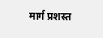मार्ग प्रशस्त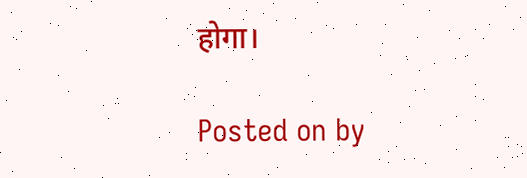होगा।

Posted on by